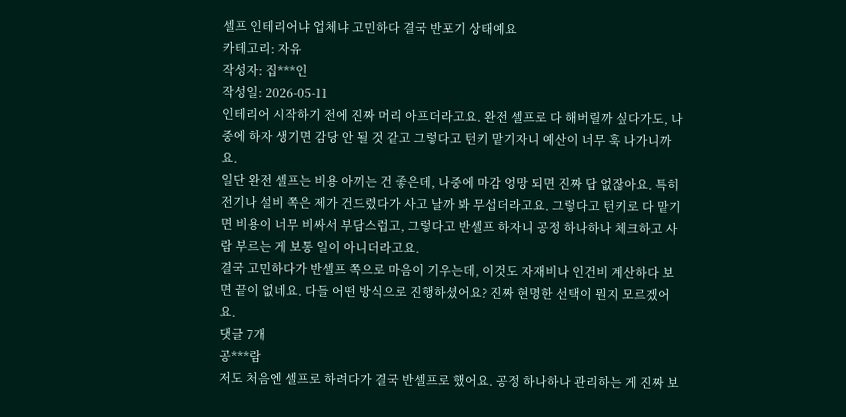셀프 인테리어냐 업체냐 고민하다 결국 반포기 상태예요
카테고리: 자유
작성자: 집***인
작성일: 2026-05-11
인테리어 시작하기 전에 진짜 머리 아프더라고요. 완전 셀프로 다 해버릴까 싶다가도, 나중에 하자 생기면 감당 안 될 것 같고 그렇다고 턴키 맡기자니 예산이 너무 훅 나가니까요.
일단 완전 셀프는 비용 아끼는 건 좋은데, 나중에 마감 엉망 되면 진짜 답 없잖아요. 특히 전기나 설비 쪽은 제가 건드렸다가 사고 날까 봐 무섭더라고요. 그렇다고 턴키로 다 맡기면 비용이 너무 비싸서 부담스럽고, 그렇다고 반셀프 하자니 공정 하나하나 체크하고 사람 부르는 게 보통 일이 아니더라고요.
결국 고민하다가 반셀프 쪽으로 마음이 기우는데, 이것도 자재비나 인건비 계산하다 보면 끝이 없네요. 다들 어떤 방식으로 진행하셨어요? 진짜 현명한 선택이 뭔지 모르겠어요.
댓글 7개
공***람
저도 처음엔 셀프로 하려다가 결국 반셀프로 했어요. 공정 하나하나 관리하는 게 진짜 보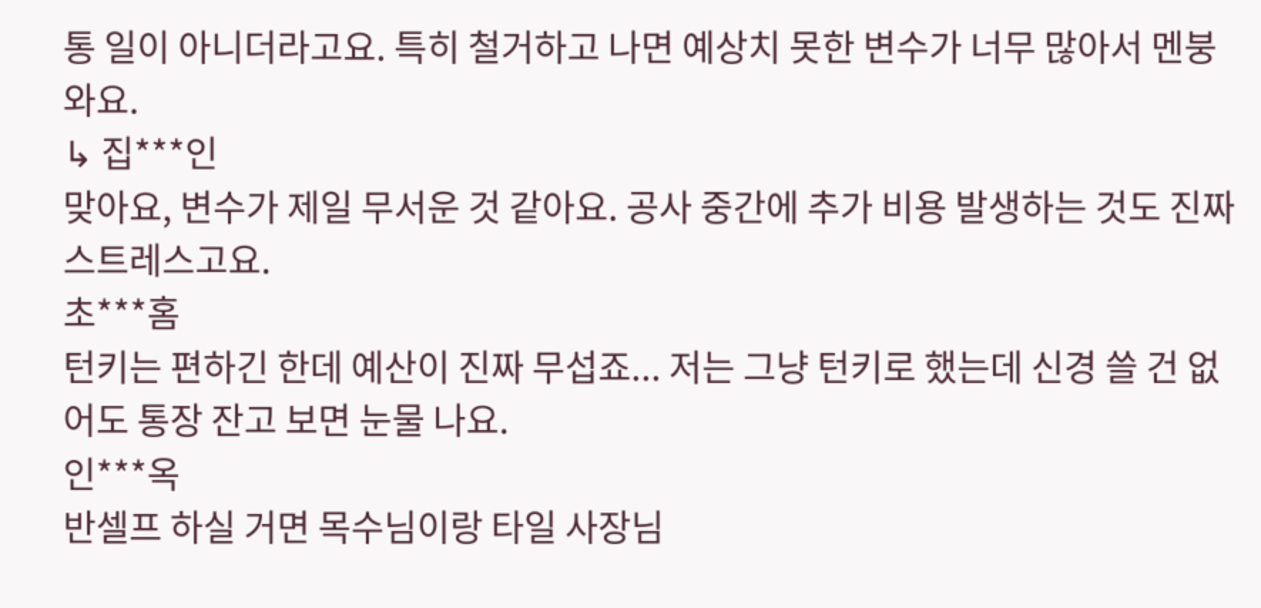통 일이 아니더라고요. 특히 철거하고 나면 예상치 못한 변수가 너무 많아서 멘붕 와요.
↳ 집***인
맞아요, 변수가 제일 무서운 것 같아요. 공사 중간에 추가 비용 발생하는 것도 진짜 스트레스고요.
초***홈
턴키는 편하긴 한데 예산이 진짜 무섭죠... 저는 그냥 턴키로 했는데 신경 쓸 건 없어도 통장 잔고 보면 눈물 나요.
인***옥
반셀프 하실 거면 목수님이랑 타일 사장님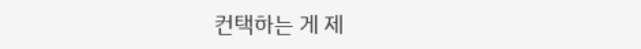컨택하는 게 제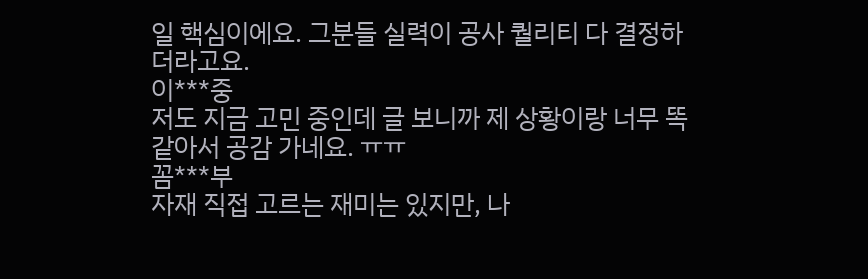일 핵심이에요. 그분들 실력이 공사 퀄리티 다 결정하더라고요.
이***중
저도 지금 고민 중인데 글 보니까 제 상황이랑 너무 똑같아서 공감 가네요. ㅠㅠ
꼼***부
자재 직접 고르는 재미는 있지만, 나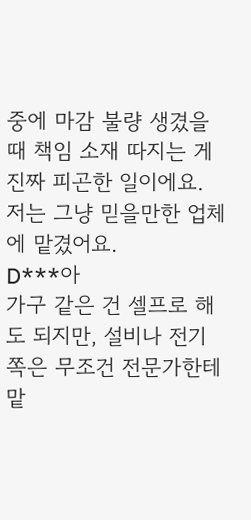중에 마감 불량 생겼을 때 책임 소재 따지는 게 진짜 피곤한 일이에요. 저는 그냥 믿을만한 업체에 맡겼어요.
D***아
가구 같은 건 셀프로 해도 되지만, 설비나 전기 쪽은 무조건 전문가한테 맡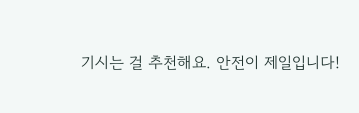기시는 걸 추천해요. 안전이 제일입니다!